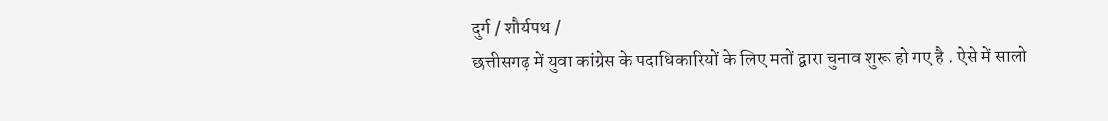दुर्ग / शौर्यपथ /
छत्तीसगढ़ में युवा कांग्रेस के पदाधिकारियों के लिए मतों द्वारा चुनाव शुरू हो गए है . ऐसे में सालो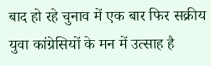बाद हो रहे चुनाव में एक बार फिर सक्रीय युवा कांग्रेसियों के मन में उत्साह है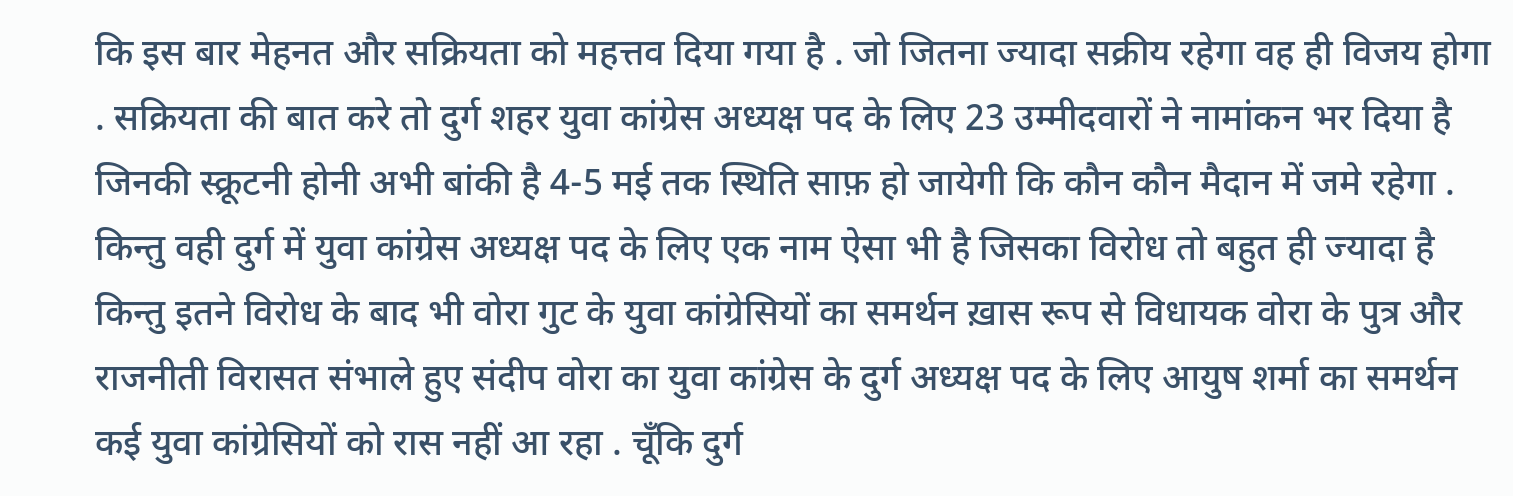कि इस बार मेहनत और सक्रियता को महत्तव दिया गया है . जो जितना ज्यादा सक्रीय रहेगा वह ही विजय होगा . सक्रियता की बात करे तो दुर्ग शहर युवा कांग्रेस अध्यक्ष पद के लिए 23 उम्मीदवारों ने नामांकन भर दिया है जिनकी स्क्रूटनी होनी अभी बांकी है 4-5 मई तक स्थिति साफ़ हो जायेगी कि कौन कौन मैदान में जमे रहेगा . किन्तु वही दुर्ग में युवा कांग्रेस अध्यक्ष पद के लिए एक नाम ऐसा भी है जिसका विरोध तो बहुत ही ज्यादा है किन्तु इतने विरोध के बाद भी वोरा गुट के युवा कांग्रेसियों का समर्थन ख़ास रूप से विधायक वोरा के पुत्र और राजनीती विरासत संभाले हुए संदीप वोरा का युवा कांग्रेस के दुर्ग अध्यक्ष पद के लिए आयुष शर्मा का समर्थन कई युवा कांग्रेसियों को रास नहीं आ रहा . चूँकि दुर्ग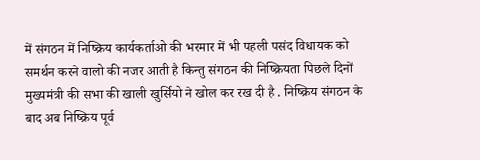में संगठन में निष्क्रिय कार्यकर्ताओ की भरमार में भी पहली पसंद विधायक को समर्थन करने वालो की नजर आती है किन्तु संगठन की निष्क्रियता पिछले दिनों मुख्यमंत्री की सभा की खाली खुर्सियो ने खोल कर रख दी है . निष्क्रिय संगठन के बाद अब निष्क्रिय पूर्व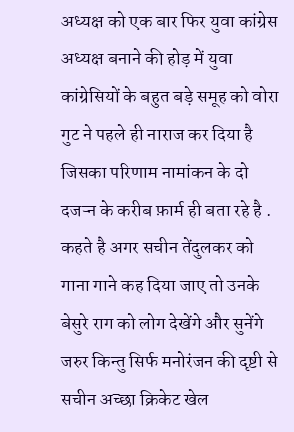अध्यक्ष को एक बार फिर युवा कांग्रेस अध्यक्ष बनाने की होड़ में युवा कांग्रेसियों के बहुत बड़े समूह को वोरा गुट ने पहले ही नाराज कर दिया है जिसका परिणाम नामांकन के दो दजऱ्न के करीब फ़ार्म ही बता रहे है .
कहते है अगर सचीन तेंदुलकर को गाना गाने कह दिया जाए तो उनके बेसुरे राग को लोग देखेंगे और सुनेंगे जरुर किन्तु सिर्फ मनोरंजन की दृष्टी से सचीन अच्छा क्रिकेट खेल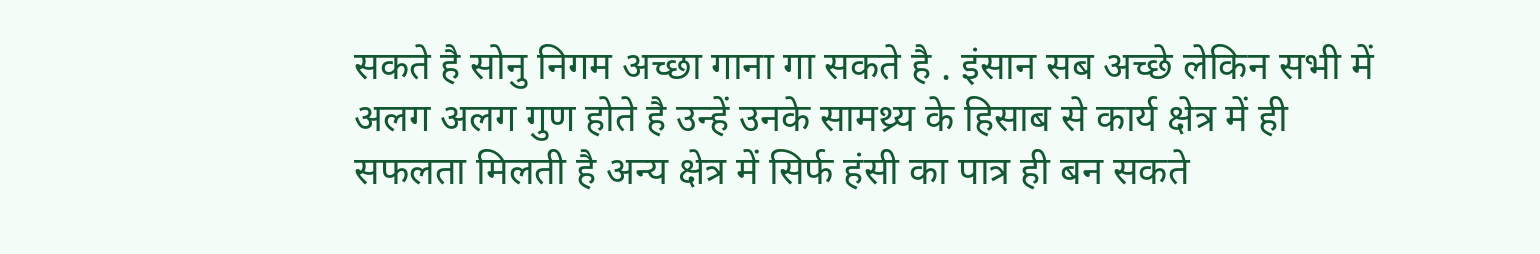सकते है सोनु निगम अच्छा गाना गा सकते है . इंसान सब अच्छे लेकिन सभी में अलग अलग गुण होते है उन्हें उनके सामथ्र्य के हिसाब से कार्य क्षेत्र में ही सफलता मिलती है अन्य क्षेत्र में सिर्फ हंसी का पात्र ही बन सकते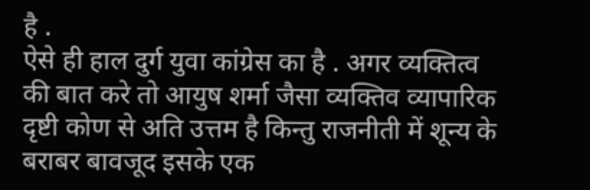है .
ऐसे ही हाल दुर्ग युवा कांग्रेस का है . अगर व्यक्तित्व की बात करे तो आयुष शर्मा जैसा व्यक्तिव व्यापारिक दृष्टी कोण से अति उत्तम है किन्तु राजनीती में शून्य के बराबर बावजूद इसके एक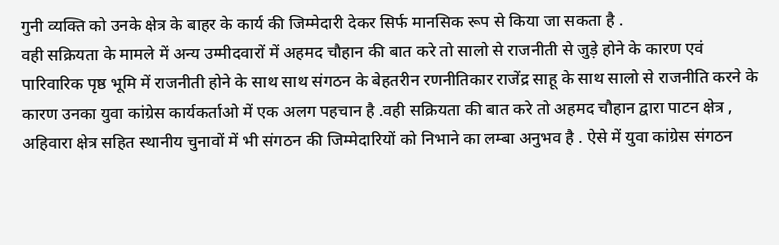गुनी व्यक्ति को उनके क्षेत्र के बाहर के कार्य की जिम्मेदारी देकर सिर्फ मानसिक रूप से किया जा सकता है .
वही सक्रियता के मामले में अन्य उम्मीदवारों में अहमद चौहान की बात करे तो सालो से राजनीती से जुड़े होने के कारण एवं पारिवारिक पृष्ठ भूमि में राजनीती होने के साथ साथ संगठन के बेहतरीन रणनीतिकार राजेंद्र साहू के साथ सालो से राजनीति करने के कारण उनका युवा कांग्रेस कार्यकर्ताओ में एक अलग पहचान है .वही सक्रियता की बात करे तो अहमद चौहान द्वारा पाटन क्षेत्र , अहिवारा क्षेत्र सहित स्थानीय चुनावों में भी संगठन की जिम्मेदारियों को निभाने का लम्बा अनुभव है . ऐसे में युवा कांग्रेस संगठन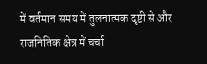में वर्तमान समय में तुलनात्मक दृष्टी से और राजनितिक क्षेत्र में चर्चा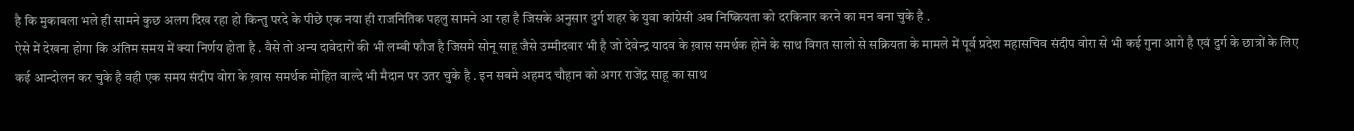है कि मुकाबला भले ही सामने कुछ अलग दिख रहा हो किन्तु परदे के पीछे एक नया ही राजनितिक पहलु सामने आ रहा है जिसके अनुसार दुर्ग शहर के युवा कांग्रेसी अब निष्क्रियता को दरकिनार करने का मन बना चुके है .
ऐसे में देखना होगा कि अंतिम समय में क्या निर्णय होता है . वैसे तो अन्य दावेदारों की भी लम्बी फौज है जिसमे सोनू साहू जैसे उम्मीदवार भी है जो देवेन्द्र यादव के ख़ास समर्थक होने के साथ विगत सालो से सक्रियता के मामले में पूर्व प्रदेश महासचिव संदीप वोरा से भी कई गुना आगे है एवं दुर्ग के छात्रों के लिए कई आन्दोलन कर चुके है वही एक समय संदीप वोरा के ख़ास समर्थक मोहित वाल्दे भी मैदान पर उतर चुके है . इन सबमे अहमद चौहान को अगर राजेंद्र साहू का साथ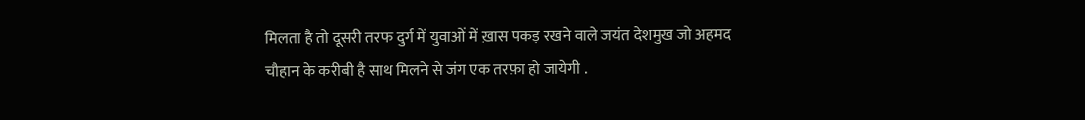मिलता है तो दूसरी तरफ दुर्ग में युवाओं में ख़ास पकड़ रखने वाले जयंत देशमुख जो अहमद चौहान के करीबी है साथ मिलने से जंग एक तरफ़ा हो जायेगी .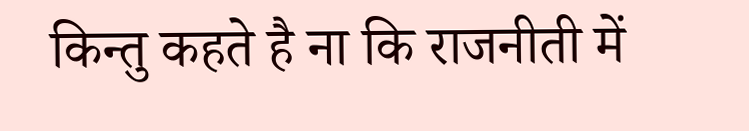किन्तु कहते है ना कि राजनीती में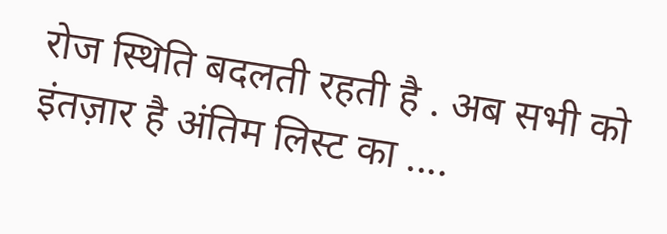रोज स्थिति बदलती रहती है . अब सभी को इंतज़ार है अंतिम लिस्ट का ....